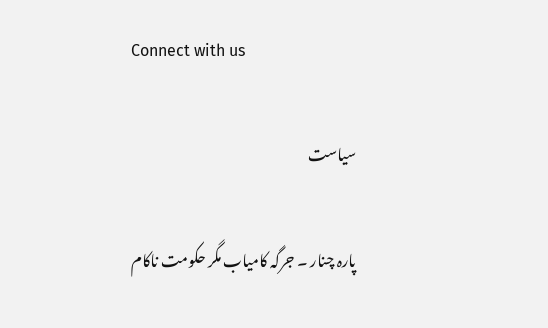Connect with us

سیاست

پارہ چنار ۔ جرگہ کامیاب مگر حکومت ناکام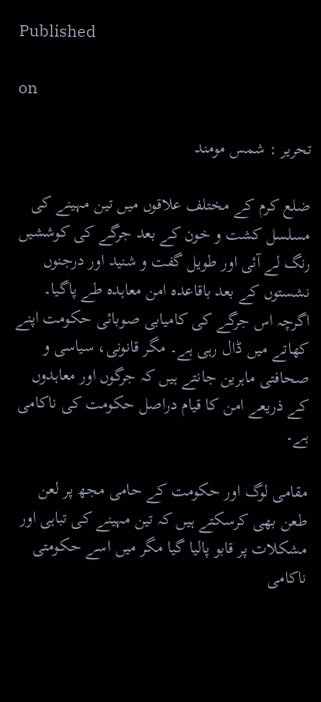Published

on

تحریر : شمس مومند

ضلع کرم کے مختلف علاقوں میں تین مہینے کی مسلسل کشت و خون کے بعد جرگے کی کوششیں رنگ لے آئی اور طویل گفت و شنید اور درجنوں نشستوں کے بعد باقاعدہ امن معاہدہ طے پاگیا۔ اگرچہ اس جرگے کی کامیابی صوبائی حکومت اپنے کھاتے میں ڈال رہی ہے۔ مگر قانونی، سیاسی و صحافتی ماہرین جانتے ہیں کہ جرگوں اور معاہدوں کے ذریعے امن کا قیام دراصل حکومت کی ناکامی ہے۔

مقامی لوگ اور حکومت کے حامی مجھ پر لعن طعن بھی کرسکتے ہیں کہ تین مہینے کی تباہی اور مشکلات پر قابو پالیا گیا مگر میں اسے حکومتی ناکامی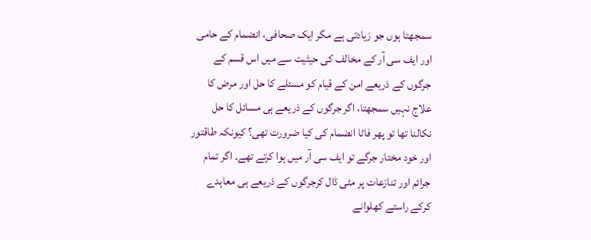سمجھتا ہوں جو زیادتی ہے مگر ایک صحافی، انضمام کے حامی اور ایف سی آر کے مخالف کی حیثیت سے میں اس قسم کے جرگوں کے ذریعے امن کے قیام کو مسئلے کا حل اور مرض کا علاج نہیں سمجھتا، اگر جرگوں کے ذریعے ہی مسائل کا حل نکالنا تھا تو پھر فاٹا انضمام کی کیا ضرورت تھی؟ کیونکہ طاقتور اور خود مختار جرگے تو ایف سی آر میں ہوا کرتے تھے۔ اگر تمام جرائم اور تنازعات پر مٹی ڈال کرجرگوں کے ذریعے ہی معاہدے کرکے راستے کھلوانے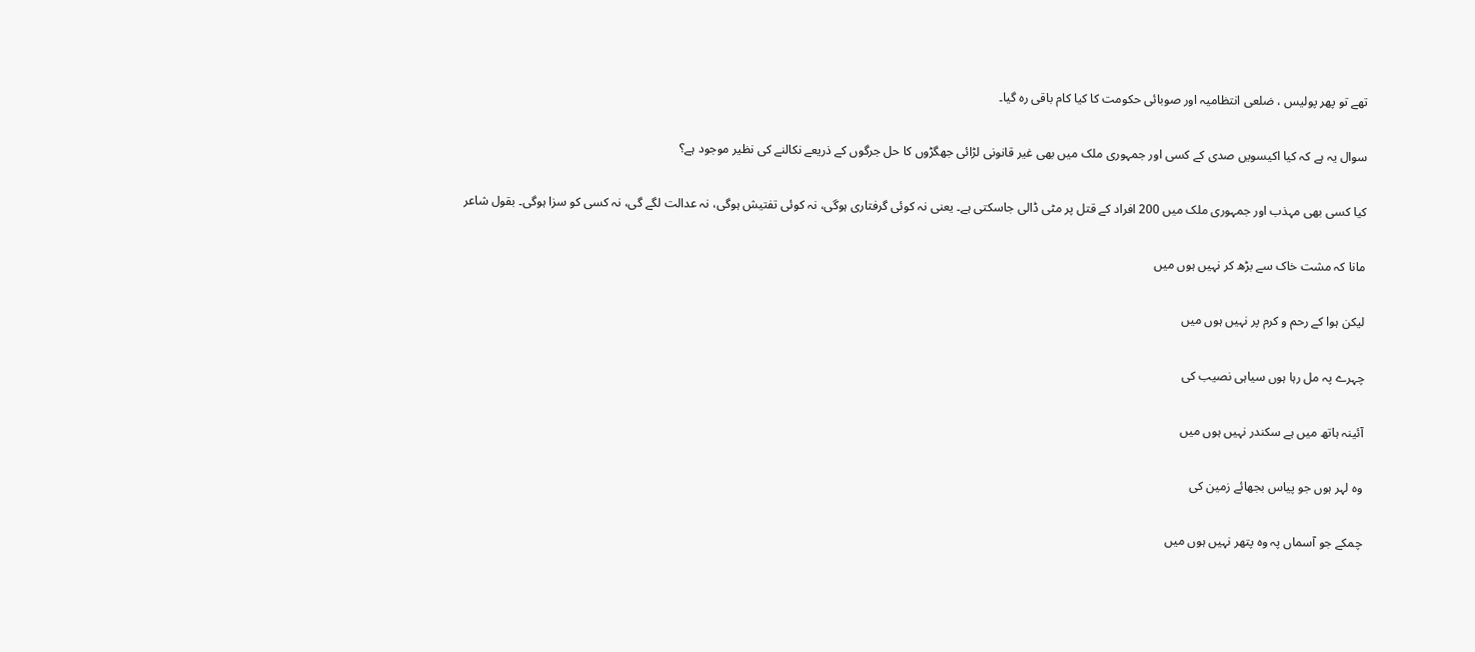تھے تو پھر پولیس ، ضلعی انتظامیہ اور صوبائی حکومت کا کیا کام باقی رہ گیا۔

سوال یہ ہے کہ کیا اکیسویں صدی کے کسی اور جمہوری ملک میں بھی غیر قانونی لڑائی جھگڑوں کا حل جرگوں کے ذریعے نکالنے کی نظیر موجود ہے؟

کیا کسی بھی مہذب اور جمہوری ملک میں 200 افراد کے قتل پر مٹی ڈالی جاسکتی ہے۔ یعنی نہ کوئی گرفتاری ہوگی، نہ کوئی تفتیش ہوگی، نہ عدالت لگے گی، نہ کسی کو سزا ہوگی۔ بقول شاعر

مانا کہ مشت خاک سے بڑھ کر نہیں ہوں میں

لیکن ہوا کے رحم و کرم پر نہیں ہوں میں

چہرے پہ مل رہا ہوں سیاہی نصیب کی

آئینہ ہاتھ میں ہے سکندر نہیں ہوں میں

وہ لہر ہوں جو پیاس بجھائے زمین کی

چمکے جو آسماں پہ وہ پتھر نہیں ہوں میں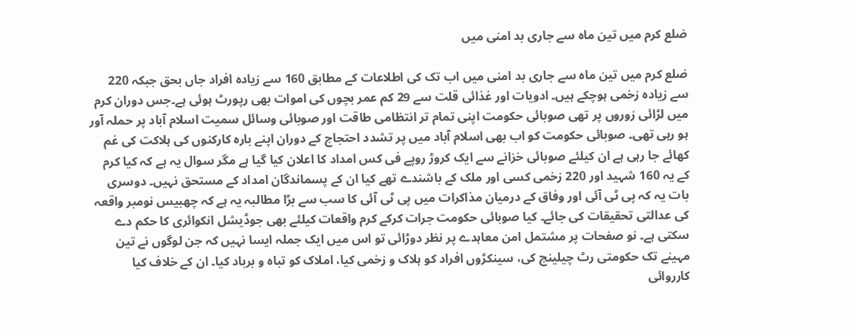ضلع کرم میں تین ماہ سے جاری بد امنی میں

ضلع کرم میں تین ماہ سے جاری بد امنی میں اب تک کی اطلاعات کے مطابق 160 سے زیادہ افراد جاں بحق جبکہ 220 سے زیادہ زخمی ہوچکے ہیں۔ ادویات اور غذائی قلت سے 29 کم عمر بچوں کی اموات بھی رپورٹ ہوئی ہے۔جس دوران کرم میں لڑائی زوروں پر تھی صوبائی حکومت اپنی تمام تر انتظامی طاقت اور صوبائی وسائل سمیت اسلام آباد پر حملہ آور ہو رہی تھی۔ صوبائی حکومت کو اب بھی اسلام آباد میں پر تشدد احتجاج کے دوران اپنے بارہ کارکنوں کی ہلاکت کی غم کھائے جا رہی ہے ان کیلئے صوبائی خزانے سے ایک کروڑ روپے فی کس امداد کا اعلان کیا گیا ہے مگر سوال یہ ہے کہ کیا کرم کے یہ 160 شہید اور 220 زخمی کسی اور ملک کے باشندے تھے کیا ان کے پسماندگان امداد کے مستحق نہیں۔ دوسری بات یہ کہ پی ٹی آئی اور وفاق کے درمیان مذاکرات میں پی ٹی آئی کا سب سے بڑا مطالبہ یہ ہے کہ چھبیس نومبر واقعہ کی عدالتی تحقیقات کی جائے۔ کیا صوبائی حکومت جرات کرکے کرم واقعات کیلئے بھی جوڈیشل انکوائری کا حکم دے سکتی ہے۔ نو صفحات پر مشتمل امن معاہدے پر نظر دوڑائی تو اس میں ایک جملہ ایسا نہیں کہ جن لوگوں نے تین مہینے تک حکومتی رٹ چیلینج کی، سینکڑوں افراد کو ہلاک و زخمی کیا، املاک کو تباہ و برباد کیا۔ ان کے خلاف کیا کارروائی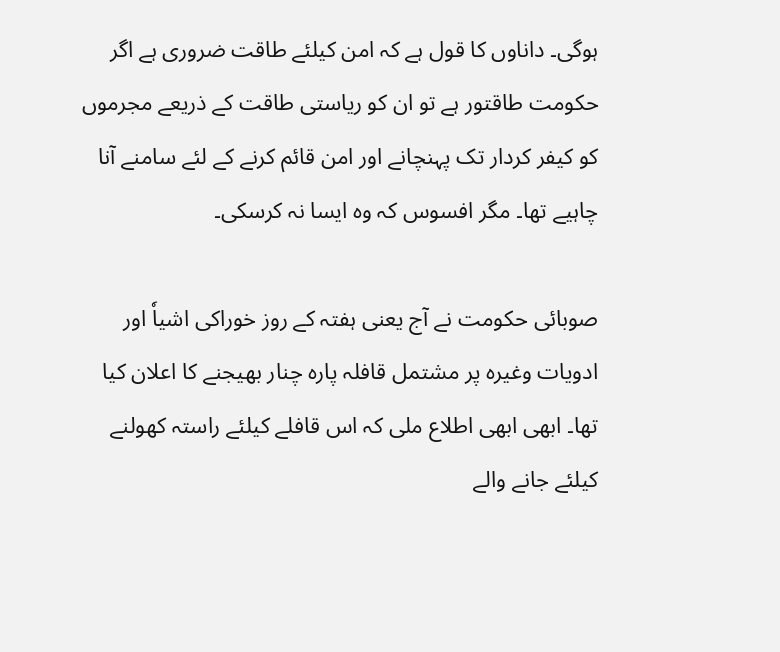ہوگی۔ داناوں کا قول ہے کہ امن کیلئے طاقت ضروری ہے اگر حکومت طاقتور ہے تو ان کو ریاستی طاقت کے ذریعے مجرموں کو کیفر کردار تک پہنچانے اور امن قائم کرنے کے لئے سامنے آنا چاہیے تھا۔ مگر افسوس کہ وہ ایسا نہ کرسکی۔

صوبائی حکومت نے آج یعنی ہفتہ کے روز خوراکی اشیاٗ اور ادویات وغیرہ پر مشتمل قافلہ پارہ چنار بھیجنے کا اعلان کیا تھا۔ ابھی ابھی اطلاع ملی کہ اس قافلے کیلئے راستہ کھولنے کیلئے جانے والے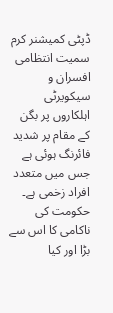ڈپٹی کمیشنر کرم سمیت انتظامی افسران و سیکویرٹی اہلکاروں پر بگن کے مقام پر شدید فائرنگ ہوئی ہے جس میں متعدد افراد زخمی ہے۔ حکومت کی ناکامی کا اس سے بڑا اور کیا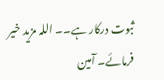ثبوت درکار ہے۔۔ اللہ مزید خیر فرمائے۔ آمین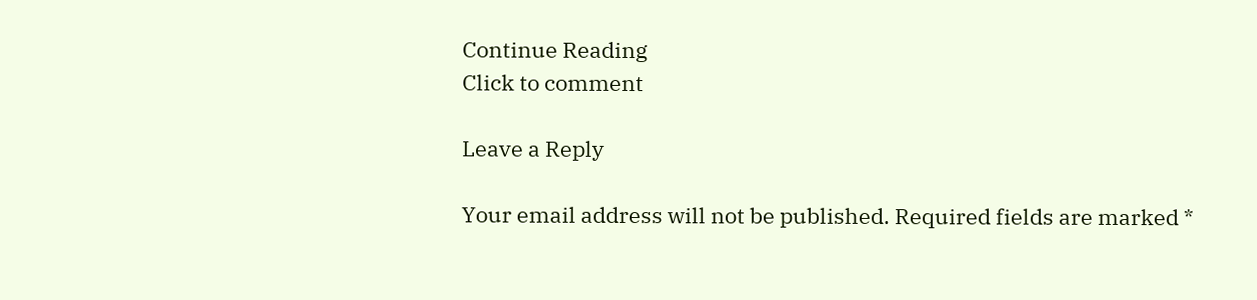Continue Reading
Click to comment

Leave a Reply

Your email address will not be published. Required fields are marked *